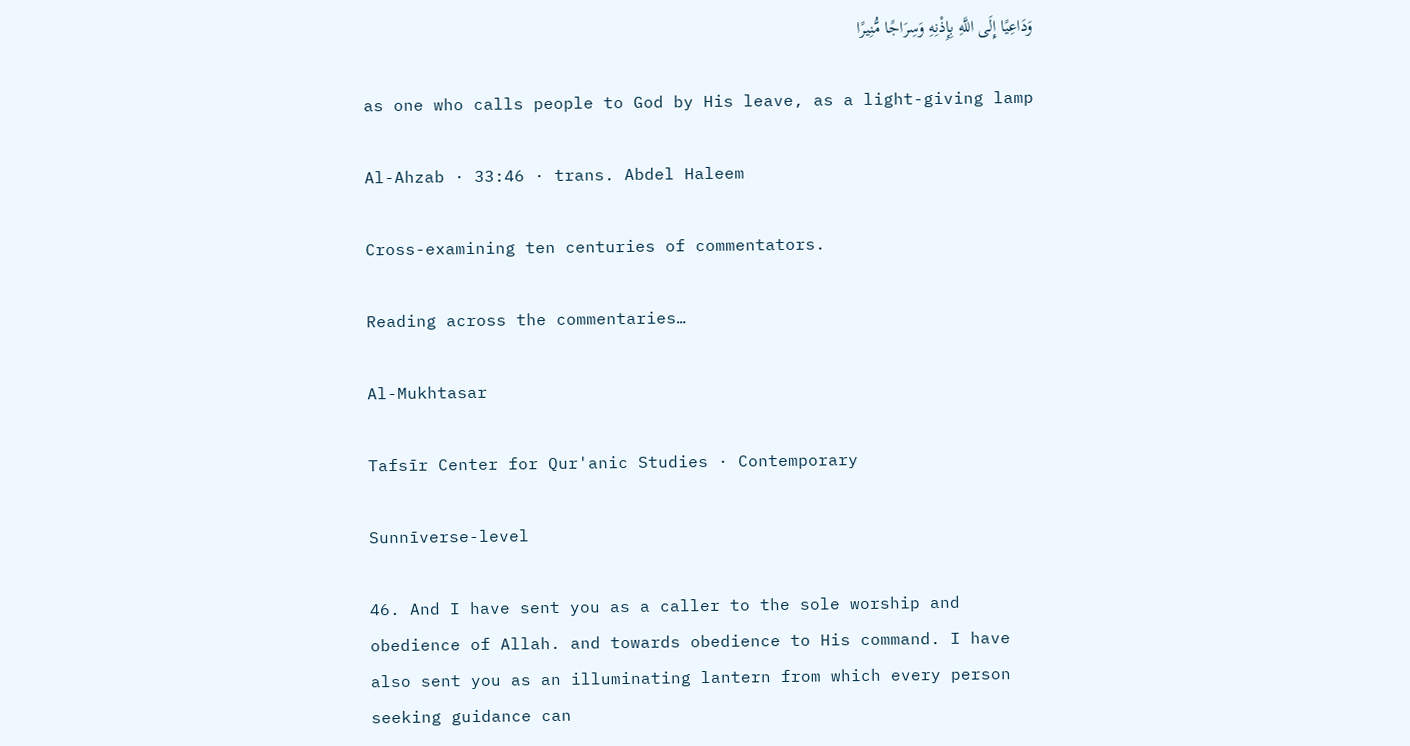وَدَاعِيًا إِلَى اللَّهِ بِإِذْنِهِ وَسِرَاجًا مُّنِيرًا

as one who calls people to God by His leave, as a light-giving lamp

Al-Ahzab · 33:46 · trans. Abdel Haleem

Cross-examining ten centuries of commentators.

Reading across the commentaries…

Al-Mukhtasar

Tafsīr Center for Qur'anic Studies · Contemporary

Sunnīverse-level

46. And I have sent you as a caller to the sole worship and obedience of Allah. and towards obedience to His command. I have also sent you as an illuminating lantern from which every person seeking guidance can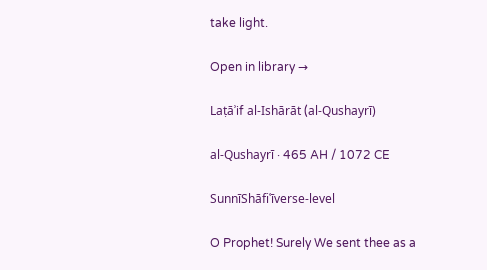take light.

Open in library →

Laṭāʾif al-Ishārāt (al-Qushayrī)

al-Qushayrī · 465 AH / 1072 CE

SunnīShāfiʿīverse-level

O Prophet! Surely We sent thee as a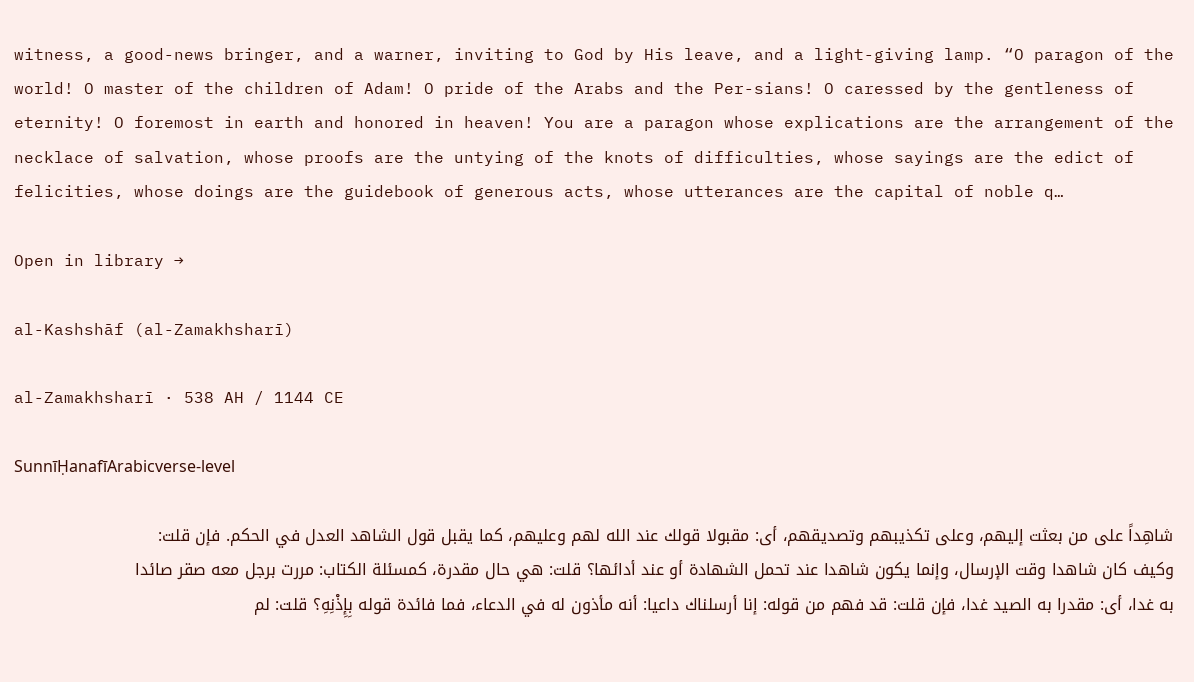witness, a good-news bringer, and a warner, inviting to God by His leave, and a light-giving lamp. “O paragon of the world! O master of the children of Adam! O pride of the Arabs and the Per-sians! O caressed by the gentleness of eternity! O foremost in earth and honored in heaven! You are a paragon whose explications are the arrangement of the necklace of salvation, whose proofs are the untying of the knots of difficulties, whose sayings are the edict of felicities, whose doings are the guidebook of generous acts, whose utterances are the capital of noble q…

Open in library →

al-Kashshāf (al-Zamakhsharī)

al-Zamakhsharī · 538 AH / 1144 CE

SunnīḤanafīArabicverse-level

شاهِداً على من بعثت إليهم، وعلى تكذيبهم وتصديقهم، أى: مقبولا قولك عند الله لهم وعليهم، كما يقبل قول الشاهد العدل في الحكم. فإن قلت: وكيف كان شاهدا وقت الإرسال، وإنما يكون شاهدا عند تحمل الشهادة أو عند أدائها؟ قلت: هي حال مقدرة، كمسئلة الكتاب: مررت برجل معه صقر صائدا به غدا، أى: مقدرا به الصيد غدا، فإن قلت: قد فهم من قوله: إنا أرسلناك داعيا: أنه مأذون له في الدعاء، فما فائدة قوله بِإِذْنِهِ؟ قلت: لم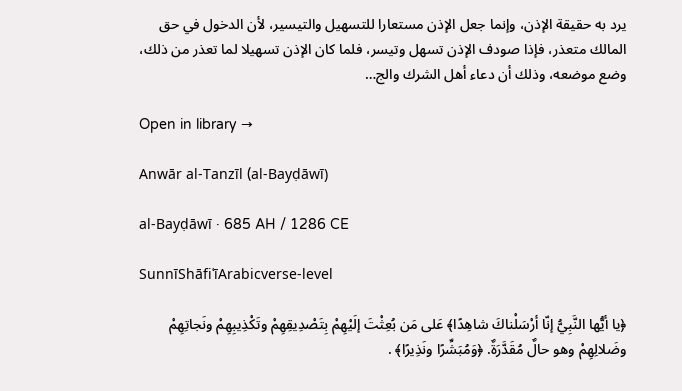يرد به حقيقة الإذن، وإنما جعل الإذن مستعارا للتسهيل والتيسير، لأن الدخول في حق المالك متعذر، فإذا صودف الإذن تسهل وتيسر، فلما كان الإذن تسهيلا لما تعذر من ذلك، وضع موضعه، وذلك أن دعاء أهل الشرك والج…

Open in library →

Anwār al-Tanzīl (al-Bayḍāwī)

al-Bayḍāwī · 685 AH / 1286 CE

SunnīShāfiʿīArabicverse-level

﴿يا أيُّها النَّبِيُّ إنّا أرْسَلْناكَ شاهِدًا﴾ عَلى مَن بُعِثْتَ إلَيْهِمْ بِتَصْدِيقِهِمْ وتَكْذِيبِهِمْ ونَجاتِهِمْ وضَلالِهِمْ وهو حالٌ مُقَدَّرَةٌ. ﴿وَمُبَشِّرًا ونَذِيرًا﴾ .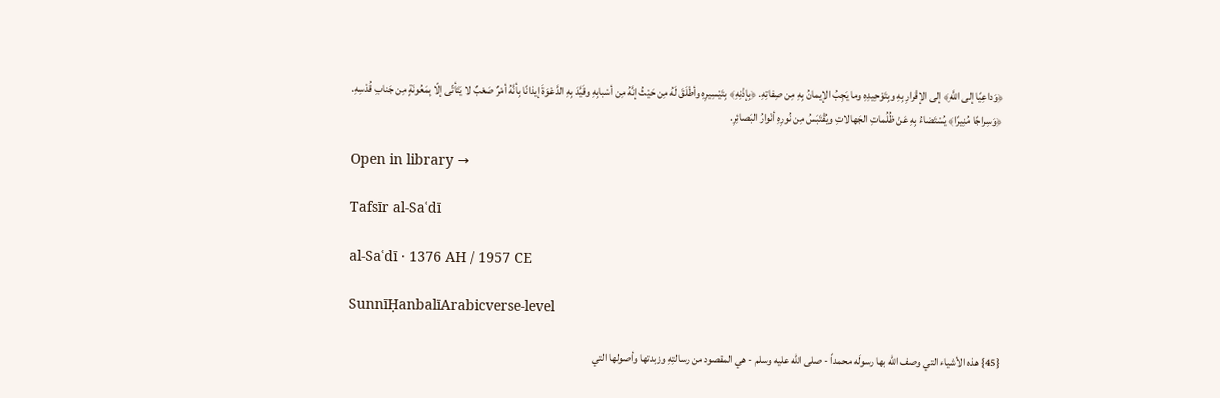﴿وَداعِيًا إلى اللَّهِ﴾ إلى الإقْرارِ بِهِ وبِتَوْحِيدِهِ وما يَجِبُ الإيمانُ بِهِ مِن صِفاتِهِ. ﴿بِإذْنِهِ﴾ بِتَيْسِيرِهِ وأطْلَقَ لَهُ مِن حَيْثُ إنَّهُ مِن أسْبابِهِ وقَيَّدَ بِهِ الدَّعْوَةَ إيذانًا بِأنَّهُ أمْرٌ صَعْبٌ لا يَتَأتّى إلّا بِمَعُونَةٍ مِن جَنابِ قُدْسِهِ. ﴿وَسِراجًا مُنِيرًا﴾ يُسْتَضاءُ بِهِ عَنْ ظُلُماتِ الجَهالاتِ ويُقْتَبَسُ مِن نُورِهِ أنْوارُ البَصائِرِ.

Open in library →

Tafsīr al-Saʿdī

al-Saʿdī · 1376 AH / 1957 CE

SunnīḤanbalīArabicverse-level

{45} هذه الأشياء التي وصف الله بها رسولَه محمداً - صلى الله عليه وسلم - هي المقصود من رسالتِهِ وزبدتها وأصولها التي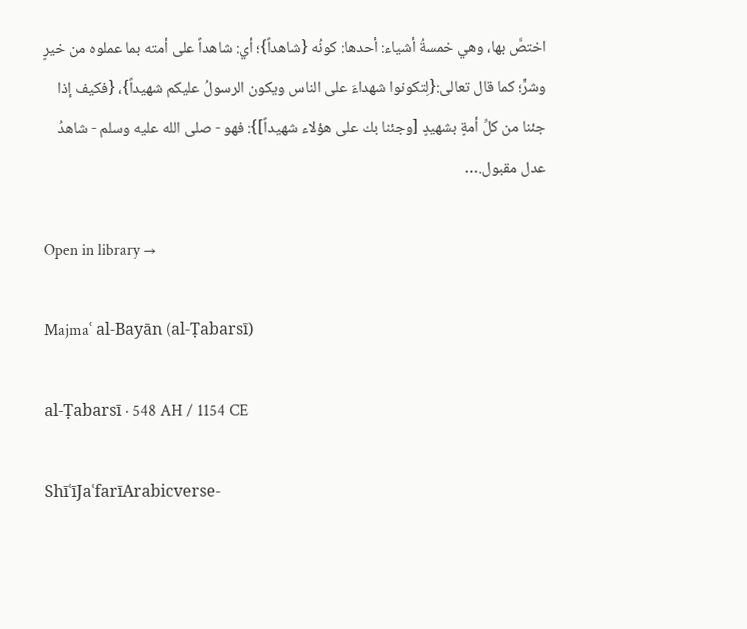اختصَّ بها، وهي خمسةُ أشياء: أحدها: كونُه {شاهداً}؛ أي: شاهداً على أمته بما عملوه من خيرٍ وشرٍّ؛ كما قال تعالى:{لِتكونوا شهداءَ على الناس ويكون الرسولُ عليكم شهيداً}، {فكيف إذا جئنا من كلِّ أمةٍ بشهيدٍ [وجئنا بك على هؤلاء شهيداً]}: فهو - صلى الله عليه وسلم - شاهدُ عدل مقبول.…

Open in library →

Majmaʿ al-Bayān (al-Ṭabarsī)

al-Ṭabarsī · 548 AH / 1154 CE

ShīʿīJaʿfarīArabicverse-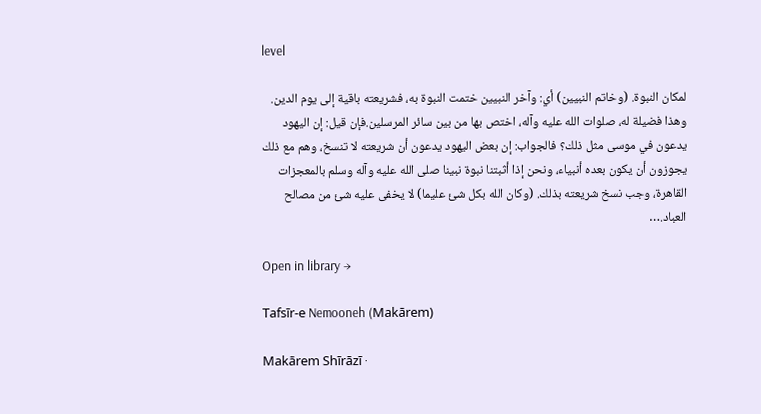level

لمكان النبوة. (وخاتم النبيين) أي: وآخر النبيين ختمت النبوة به، فشريعته باقية إلى يوم الدين. وهذا فضيلة له، صلوات الله عليه وآله، اختص بها من بين سائر المرسلين.فإن قيل: إن اليهود يدعون في موسى مثل ذلك؟ فالجواب: إن بعض اليهود يدعون أن شريعته لا تنسخ، وهم مع ذلك يجوزون أن يكون بعده أنبياء، ونحن إذا أثبتنا نبوة نبينا صلى الله عليه وآله وسلم بالمعجزات القاهرة، وجب نسخ شريعته بذلك. (وكان الله بكل شئ عليما) لا يخفى عليه شئ من مصالح العباد.…

Open in library →

Tafsīr-e Nemooneh (Makārem)

Makārem Shīrāzī ·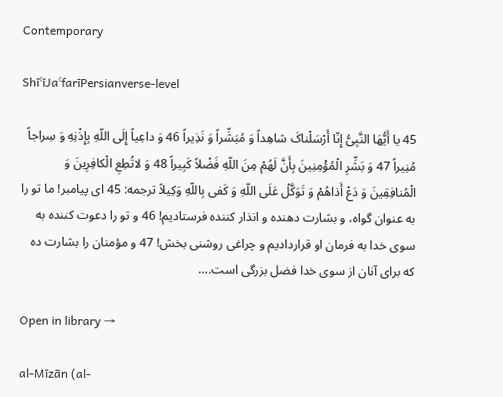Contemporary

ShīʿīJaʿfarīPersianverse-level

45 یا أَیُّهَا النَّبِیُّ إِنّا أَرْسَلْناکَ شاهِداً وَ مُبَشِّراً وَ نَذِیراً 46 وَ داعِیاً إِلَى اللّهِ بِإِذْنِهِ وَ سِراجاً مُنِیراً 47 وَ بَشِّرِ الْمُؤْمِنِینَ بِأَنَّ لَهُمْ مِنَ اللّهِ فَضْلاً کَبِیراً 48 وَ لاتُطِعِ الْکافِرِینَ وَ الْمُنافِقِینَ وَ دَعْ أَذاهُمْ وَ تَوَکَّلْ عَلَى اللّهِ وَ کَفى بِاللّهِ وَکِیلاً ترجمه: 45 اى پیامبر! ما تو را به عنوان گواه، و بشارت دهنده و انذار کننده فرستادیم! 46 و تو را دعوت کننده به سوى خدا به فرمان او قراردادیم و چراغى روشنى بخش! 47 و مؤمنان را بشارت ده که براى آنان از سوى خدا فضل بزرگى است.…

Open in library →

al-Mīzān (al-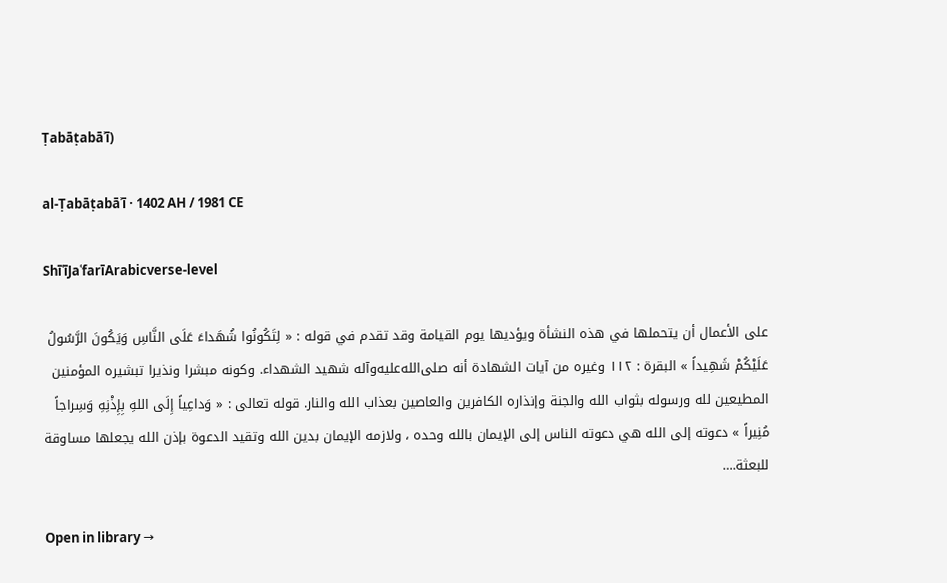Ṭabāṭabāʾī)

al-Ṭabāṭabāʾī · 1402 AH / 1981 CE

ShīʿīJaʿfarīArabicverse-level

على الأعمال أن يتحملها في هذه النشأة ويؤديها يوم القيامة وقد تقدم في قوله : « لِتَكُونُوا شُهَداءَ عَلَى النَّاسِ وَيَكُونَ الرَّسُولُ عَلَيْكُمْ شَهِيداً » البقرة : ١١٢ وغيره من آيات الشهادة أنه صلى‌الله‌عليه‌وآله شهيد الشهداء. وكونه مبشرا ونذيرا تبشيره المؤمنين المطيعين لله ورسوله بثواب الله والجنة وإنذاره الكافرين والعاصين بعذاب الله والنار. قوله تعالى : « وَداعِياً إِلَى اللهِ بِإِذْنِهِ وَسِراجاً مُنِيراً » دعوته إلى الله هي دعوته الناس إلى الإيمان بالله وحده ، ولازمه الإيمان بدين الله وتقيد الدعوة بإذن الله يجعلها مساوقة للبعثة.…

Open in library →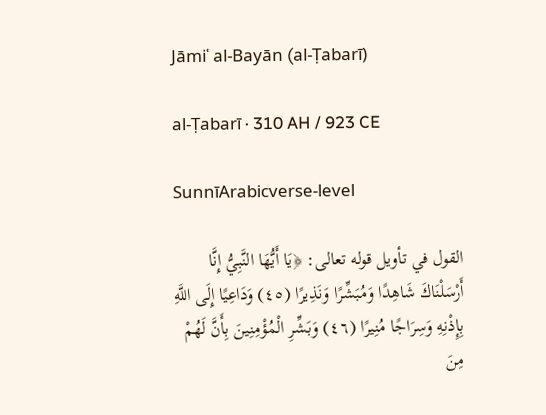Jāmiʿ al-Bayān (al-Ṭabarī)

al-Ṭabarī · 310 AH / 923 CE

SunnīArabicverse-level

القول في تأويل قوله تعالى: ﴿يَا أَيُّهَا النَّبِيُّ إِنَّا أَرْسَلْنَاكَ شَاهِدًا وَمُبَشِّرًا وَنَذِيرًا (٤٥) وَدَاعِيًا إِلَى اللَّهِ بِإِذْنِهِ وَسِرَاجًا مُنِيرًا (٤٦) وَبَشِّرِ الْمُؤْمِنِينَ بِأَنَّ لَهُمْ مِنَ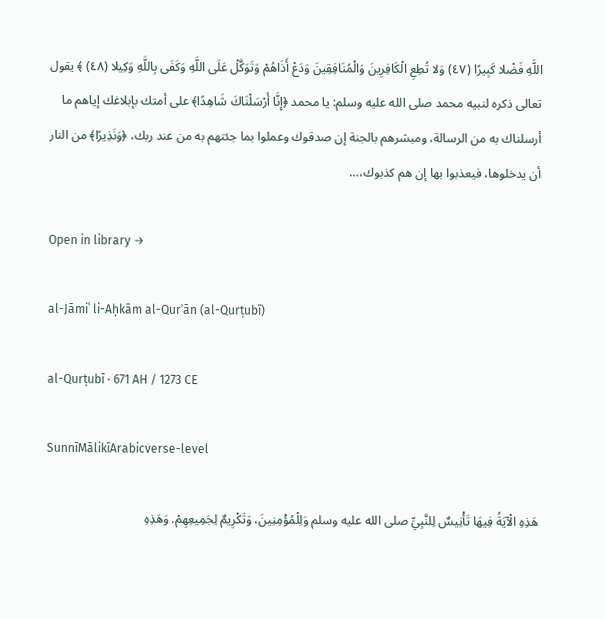اللَّهِ فَضْلا كَبِيرًا (٤٧) وَلا تُطِعِ الْكَافِرِينَ وَالْمُنَافِقِينَ وَدَعْ أَذَاهُمْ وَتَوَكَّلْ عَلَى اللَّهِ وَكَفَى بِاللَّهِ وَكِيلا (٤٨) ﴾ يقول تعالى ذكره لنبيه محمد صلى الله عليه وسلم: يا محمد ﴿إِنَّا أَرْسَلْنَاكَ شَاهِدًا﴾ على أمتك بإبلاغك إياهم ما أرسلناك به من الرسالة، ومبشرهم بالجنة إن صدقوك وعملوا بما جئتهم به من عند ربك، ﴿وَنَذِيرًا﴾ من النار أن يدخلوها، فيعذبوا بها إن هم كذبوك،…

Open in library →

al-Jāmiʿ li-Aḥkām al-Qurʾān (al-Qurṭubī)

al-Qurṭubī · 671 AH / 1273 CE

SunnīMālikīArabicverse-level

هَذِهِ الْآيَةُ فِيهَا تَأْنِيسٌ لِلنَّبِيِّ صلى الله عليه وسلم وَلِلْمُؤْمِنِينَ، وَتَكْرِيمٌ لِجَمِيعِهِمْ. وَهَذِهِ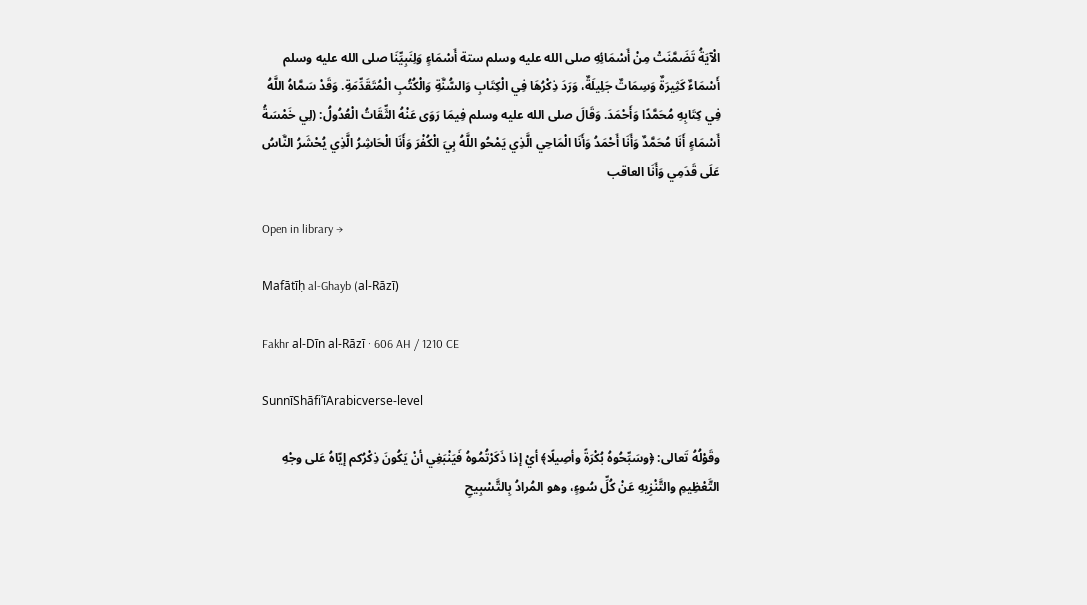الْآيَةُ تَضَمَّنَتْ مِنْ أَسْمَائِهِ صلى الله عليه وسلم ستة أَسْمَاءٍ وَلِنَبِيِّنَا صلى الله عليه وسلم أَسْمَاءٌ كَثِيرَةٌ وَسِمَاتٌ جَلِيلَةٌ، وَرَدَ ذِكْرُهَا فِي الْكِتَابِ وَالسُّنَّةِ وَالْكُتُبِ الْمُتَقَدِّمَةِ. وَقَدْ سَمَّاهُ اللَّهُ فِي كِتَابِهِ مُحَمَّدًا وَأَحْمَدَ. وَقَالَ صلى الله عليه وسلم فِيمَا رَوَى عَنْهُ الثِّقَاتُ الْعُدُولُ: (لِي خَمْسَةُ أَسْمَاءٍ أَنَا مُحَمَّدٌ وَأَنَا أَحْمَدُ وَأَنَا الْمَاحِي الَّذِي يَمْحُو اللَّهُ بِيَ الْكُفْرَ وَأَنَا الْحَاشِرُ الَّذِي يُحْشَرُ النَّاسُ عَلَى قَدَمِي وَأَنَا العاقب

Open in library →

Mafātīḥ al-Ghayb (al-Rāzī)

Fakhr al-Dīn al-Rāzī · 606 AH / 1210 CE

SunnīShāfiʿīArabicverse-level

وقَوْلُهُ تَعالى: ﴿وسَبِّحُوهُ بُكْرَةً وأصِيلًا﴾ أيْ إذا ذَكَرْتُمُوهُ فَيَنْبَغِي أنْ يَكُونَ ذِكْرُكم إيّاهُ عَلى وجْهِ التَّعْظِيمِ والتَّنْزِيهِ عَنْ كُلِّ سُوءٍ، وهو المُرادُ بِالتَّسْبِيحِ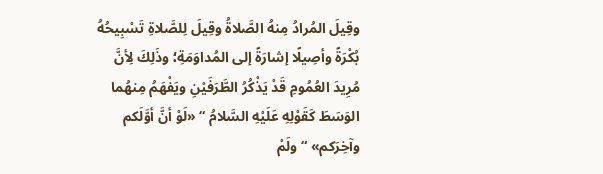وقِيلَ المُرادُ مِنهُ الصَّلاةُ وقِيلَ لِلصَّلاةِ تَسْبِيحُهُ بُكْرَةً وأصِيلًا إشارَةً إلى المُداوَمَةِ؛ وذَلِكَ لِأنَّ مُرِيدَ العُمُومِ قَدْ يَذْكُرُ الطَّرَفَيْنِ ويَفْهَمُ مِنهُما الوَسَطَ كَقَوْلِهِ عَلَيْهِ السَّلامُ “ «لَوْ أنَّ أوَّلَكم وآخِرَكم» “ ولَمْ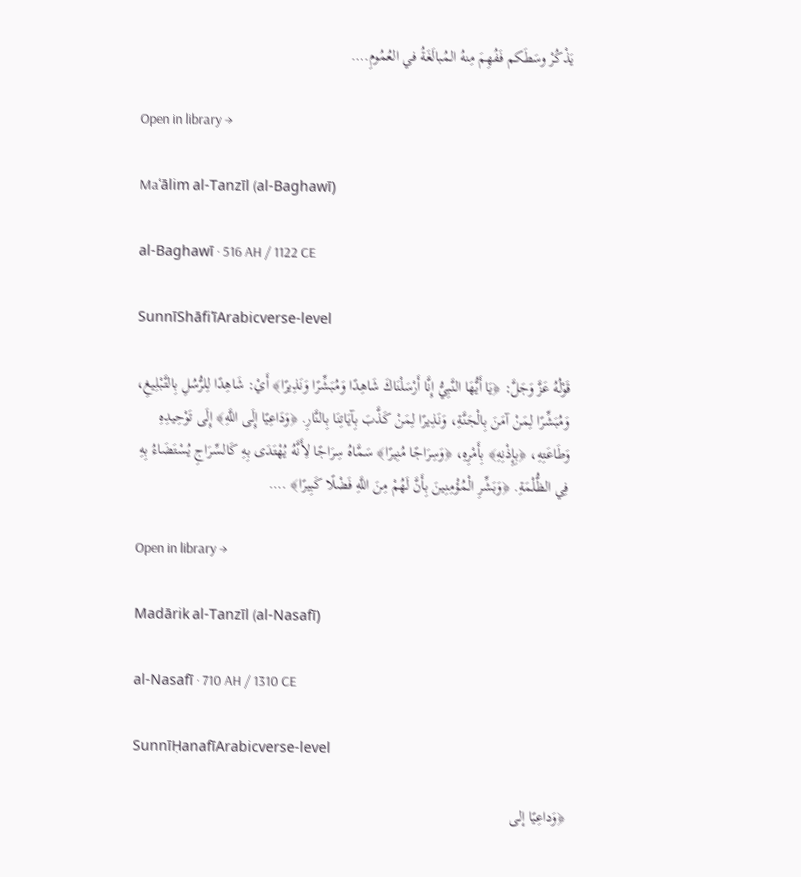يَذْكُرْ وسَطَكم فَفُهِمَ مِنهُ المُبالَغَةُ في العُمُومِ.…

Open in library →

Maʿālim al-Tanzīl (al-Baghawī)

al-Baghawī · 516 AH / 1122 CE

SunnīShāfiʿīArabicverse-level

قَوْلُهُ عَزَّ وَجَلَّ: ﴿يَا أَيُّهَا النَّبِيُّ إِنَّا أَرْسَلْنَاكَ شَاهِدًا وَمُبَشِّرًا وَنَذِيرًا﴾ أَيْ: شَاهِدًا لِلرُّسُلِ بِالتَّبْلِيغِ، وَمُبَشِّرًا لِمَنْ آمَنَ بِالْجَنَّةِ، وَنَذِيرًا لِمَنْ كَذَّبَ بِآيَاتِنَا بِالنَّارِ. ﴿وَدَاعِيًا إِلَى اللَّهِ﴾ إِلَى تَوْحِيدِهِ وَطَاعَتِهِ، ﴿بِإِذْنِهِ﴾ بِأَمْرِهِ، ﴿وَسِرَاجًا مُنِيرًا﴾ سَمَّاهُ سِرَاجًا لِأَنَّهُ يُهْتَدَى بِهِ كَالسِّرَاجِ يُسْتَضَاءُ بِهِ فِي الظُّلْمَةِ. ﴿وَبَشِّرِ الْمُؤْمِنِينَ بِأَنَّ لَهُمْ مِنَ اللَّهِ فَضْلًا كَبِيرًا﴾ .…

Open in library →

Madārik al-Tanzīl (al-Nasafī)

al-Nasafī · 710 AH / 1310 CE

SunnīḤanafīArabicverse-level

﴿وَداعِيًا إلى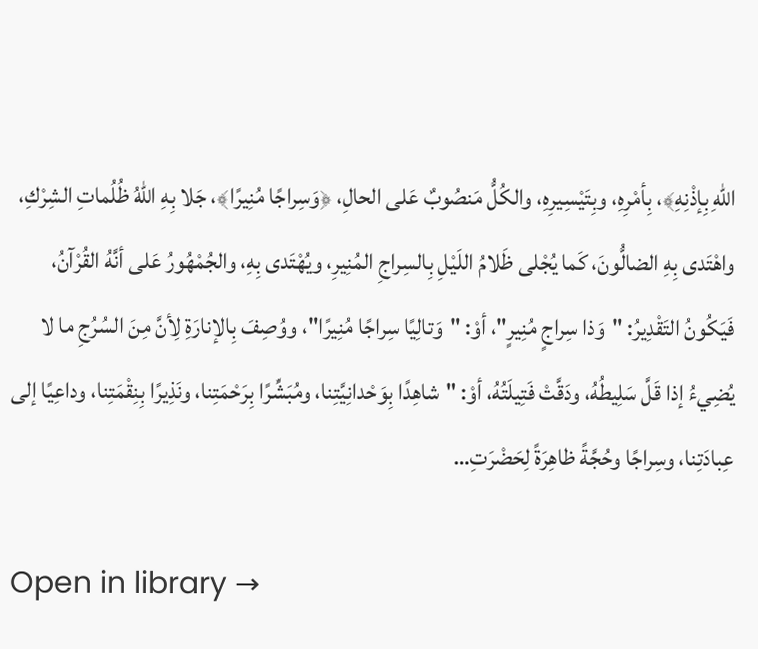اللهِ بِإذْنِهِ﴾، بِأمْرِهِ، وبِتَيْسِيرِهِ، والكُلُّ مَنصُوبٌ عَلى الحالِ، ﴿وَسِراجًا مُنِيرًا﴾، جَلا بِهِ اللهُ ظُلُماتِ الشِرْكِ، واهْتَدى بِهِ الضالُّونَ، كَما يُجْلى ظَلامُ اللَيْلِ بِالسِراجِ المُنِيرِ، ويُهْتَدى بِهِ، والجُمْهُورُ عَلى أنَّهُ القُرْآنُ، فَيَكُونُ التَقْدِيرُ: "وَذا سِراجٍ مُنِيرٍ"، أوْ: "وَتالِيًا سِراجًا مُنِيرًا"، ووُصِفَ بِالإنارَةِ لِأنَّ مِنَ السُرُجِ ما لا يُضِيءُ إذا قَلَّ سَلِيطُهُ، ودَقَّتْ فَتِيلَتُهُ، أوْ: "شاهِدًا بِوَحْدانِيَّتِنا، ومُبَشِّرًا بِرَحْمَتِنا، ونَذِيرًا بِنِقْمَتِنا، وداعِيًا إلى عِبادَتِنا، وسِراجًا وحُجَّةً ظاهِرَةً لِحَضْرَتِ…

Open in library →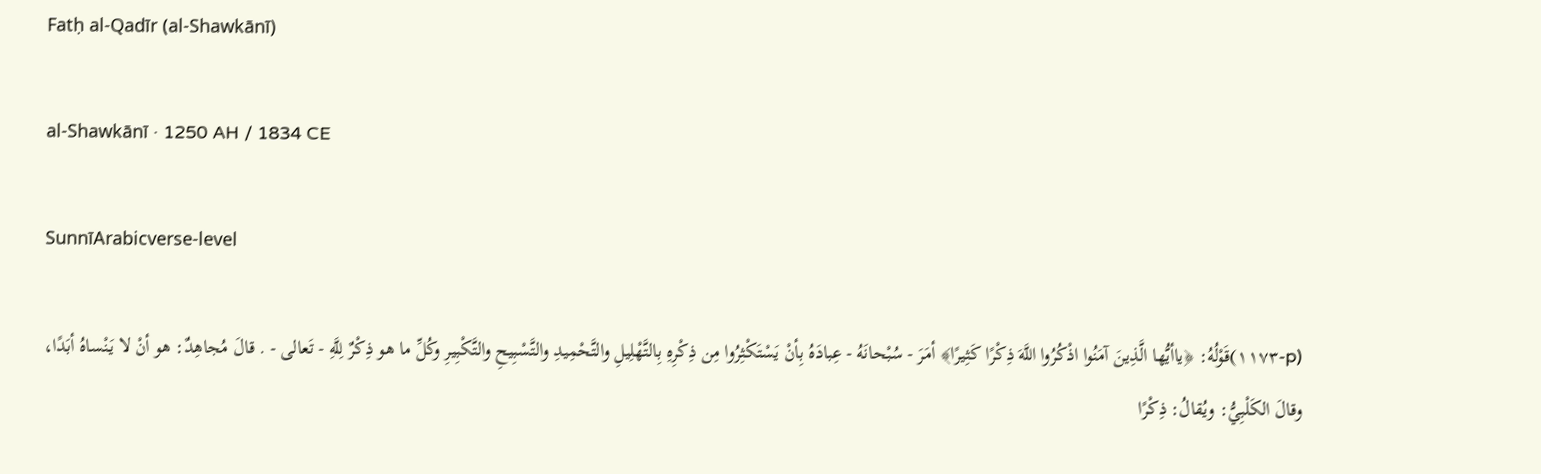Fatḥ al-Qadīr (al-Shawkānī)

al-Shawkānī · 1250 AH / 1834 CE

SunnīArabicverse-level

(p-١١٧٣)قَوْلُهُ: ﴿ياأيُّها الَّذِينَ آمَنُوا اذْكُرُوا اللَّهَ ذِكْرًا كَثِيرًا﴾ أمَرَ - سُبْحانَهُ - عِبادَهُ بِأنْ يَسْتَكْثِرُوا مِن ذِكْرِهِ بِالتَّهْلِيلِ والتَّحْمِيدِ والتَّسْبِيحِ والتَّكْبِيرِ وكُلِّ ما هو ذِكْرٌ لِلَّهِ - تَعالى - . قالَ مُجاهِدٌ: هو أنْ لا يَنْساهُ أبَدًا، وقالَ الكَلْبِيُّ: ويُقالُ: ذِكْرًا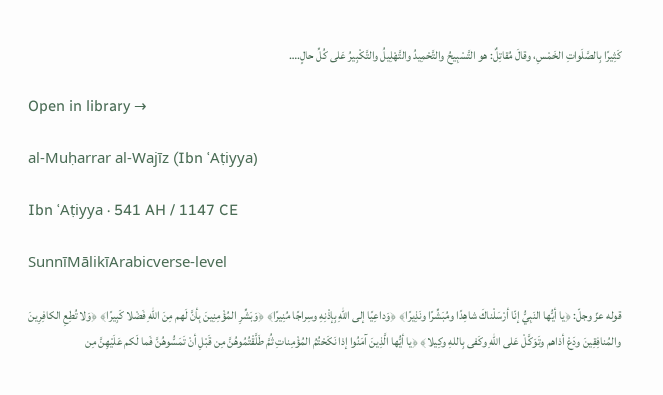كَثِيرًا بِالصَّلَواتِ الخَمْسِ، وقالَ مُقاتِلٌ: هو التَّسْبِيحُ والتَّحْمِيدُ والتَّهْلِيلُ والتَّكْبِيرُ عَلى كُلِّ حالٍ.…

Open in library →

al-Muḥarrar al-Wajīz (Ibn ʿAṭiyya)

Ibn ʿAṭiyya · 541 AH / 1147 CE

SunnīMālikīArabicverse-level

قوله عزّ وجلّ: ﴿يا أيُّها النَبِيُّ إنّا أرْسَلْناكَ شاهِدًا ومُبَشِّرًا ونَذِيرًا﴾ ﴿وَداعِيًا إلى اللهِ بِإذْنِهِ وسِراجًا مُنِيرًا﴾ ﴿وَبَشِّرِ المُؤْمِنِينَ بِأنَّ لَهم مِنَ اللهِ فَضْلا كَبِيرًا﴾ ﴿وَلا تُطِعِ الكافِرِينَ والمُنافِقِينَ ودَعْ أذاهم وتَوَكَّلْ عَلى اللهِ وكَفى بِاللهِ وكِيلا﴾ ﴿يا أيُّها الَّذِينَ آمَنُوا إذا نَكَحْتُمُ المُؤْمِناتِ ثُمَّ طَلَّقْتُمُوهُنَّ مِن قَبْلِ أنْ تَمَسُّوهُنَّ فَما لَكم عَلَيْهِنَّ مِن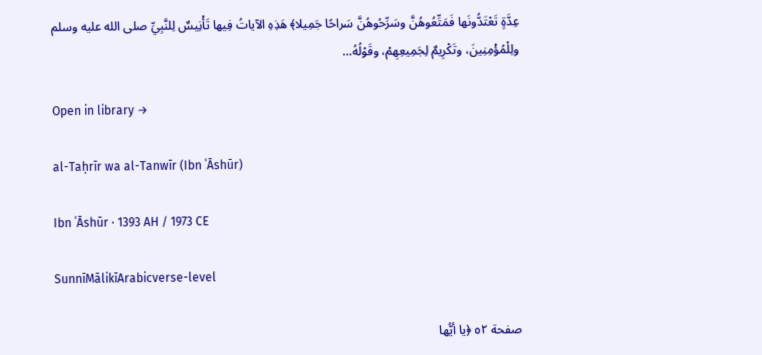عِدَّةٍ تَعْتَدُّونَها فَمَتِّعُوهُنَّ وسَرِّحُوهُنَّ سَراحًا جَمِيلا﴾ هَذِهِ الآياتُ فِيها تَأْنِيسٌ لِلنَّبِيِّ صلى الله عليه وسلم ولِلْمُؤْمِنِينَ، وتَكْرِيمٌ لِجَمِيعِهِمْ، وقَوْلُهُ…

Open in library →

al-Taḥrīr wa al-Tanwīr (Ibn ʿĀshūr)

Ibn ʿĀshūr · 1393 AH / 1973 CE

SunnīMālikīArabicverse-level

صفحة ٥٢ ﴿يا أيُّها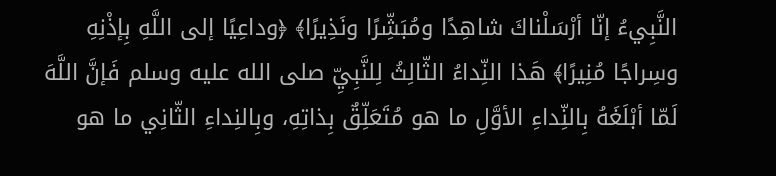النَّبِيءُ إنّا أرْسَلْناكَ شاهِدًا ومُبَشِّرًا ونَذِيرًا﴾ ﴿وداعِيًا إلى اللَّهِ بِإذْنِهِ وسِراجًا مُنِيرًا﴾ هَذا النِّداءُ الثّالِثُ لِلنَّبِيِّ صلى الله عليه وسلم فَإنَّ اللَّهَ لَمّا أبْلَغَهُ بِالنِّداءِ الأوَّلِ ما هو مُتَعَلِّقٌ بِذاتِهِ، وبِالنِداءِ الثّانِي ما هو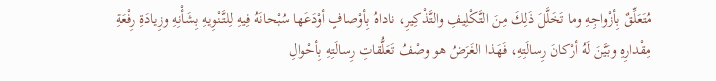مُتَعَلِّقٌ بِأزْواجِهِ وما تَخَلَّلَ ذَلِكَ مِنَ التَّكْلِيفِ والتَّذْكِيرِ، ناداهُ بِأوْصافٍ أوْدَعَها سُبْحانَهُ فِيهِ لِلتَّنْوِيهِ بِشَأْنِهِ وزِيادَةِ رِفْعَةِ مِقْدارِهِ وبَيَّنَ لَهُ أرْكانَ رِسالَتِهِ، فَهَذا الغَرَضُ هو وصْفُ تَعَلُّقاتِ رِسالَتِهِ بِأحْوالِ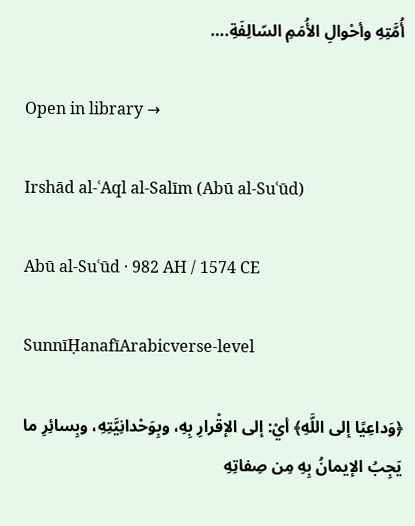أُمَّتِهِ وأحْوالِ الأُمَمِ السّالِفَةِ.…

Open in library →

Irshād al-ʿAql al-Salīm (Abū al-Suʿūd)

Abū al-Suʿūd · 982 AH / 1574 CE

SunnīḤanafīArabicverse-level

﴿وَداعِيًا إلى اللَّهِ﴾ أيْ: إلى الإقْرارِ بِهِ، وبِوَحْدانِيَّتِهِ، وبِسائِرِ ما يَجِبُ الإيمانُ بِهِ مِن صِفاتِهِ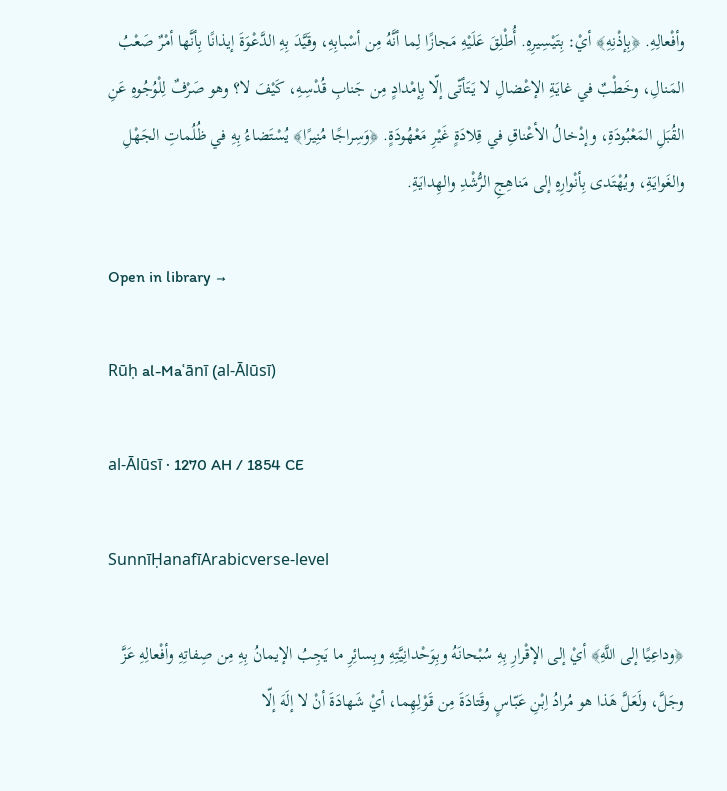وأفْعالِهِ. ﴿بِإذْنِهِ﴾ أيْ: بِتَيْسِيرِهِ. أُطْلِقَ عَلَيْهِ مَجازًا لِما أنَّهُ مِن أسْبابِهِ، وقَيَّدَ بِهِ الدَّعْوَةَ إيذانًا بِأنَّها أمْرٌ صَعْبُ المَنالِ، وخَطْبٌ في غايَةِ الإعْضالِ لا يَتَأتّى إلّا بِإمْدادٍ مِن جَنابِ قُدْسِهِ، كَيْفَ لا؟ وهو صَرْفٌ لِلْوُجُوهِ عَنِ القُبَلِ المَعْبُودَةِ، وإدْخالُ الأعْناقِ في قِلادَةٍ غَيْرِ مَعْهُودَةٍ. ﴿وَسِراجًا مُنِيرًا﴾ يُسْتَضاءُ بِهِ في ظُلُماتِ الجَهْلِ والغَوايَةِ، ويُهْتَدى بِأنْوارِهِ إلى مَناهِجِ الرُّشْدِ والهِدايَةِ.

Open in library →

Rūḥ al-Maʿānī (al-Ālūsī)

al-Ālūsī · 1270 AH / 1854 CE

SunnīḤanafīArabicverse-level

﴿وداعِيًا إلى اللَّهِ﴾ أيْ إلى الإقْرارِ بِهِ سُبْحانَهُ وبِوَحْدانِيَّتِهِ وبِسائِرِ ما يَجِبُ الإيمانُ بِهِ مِن صِفاتِهِ وأفْعالِهِ عَزَّ وجَلَّ، ولَعَلَّ هَذا هو مُرادُ اِبْنِ عَبّاسٍ وقَتادَةَ مِن قَوْلِهِما، أيْ شَهادَةَ أنْ لا إلَهَ إلّا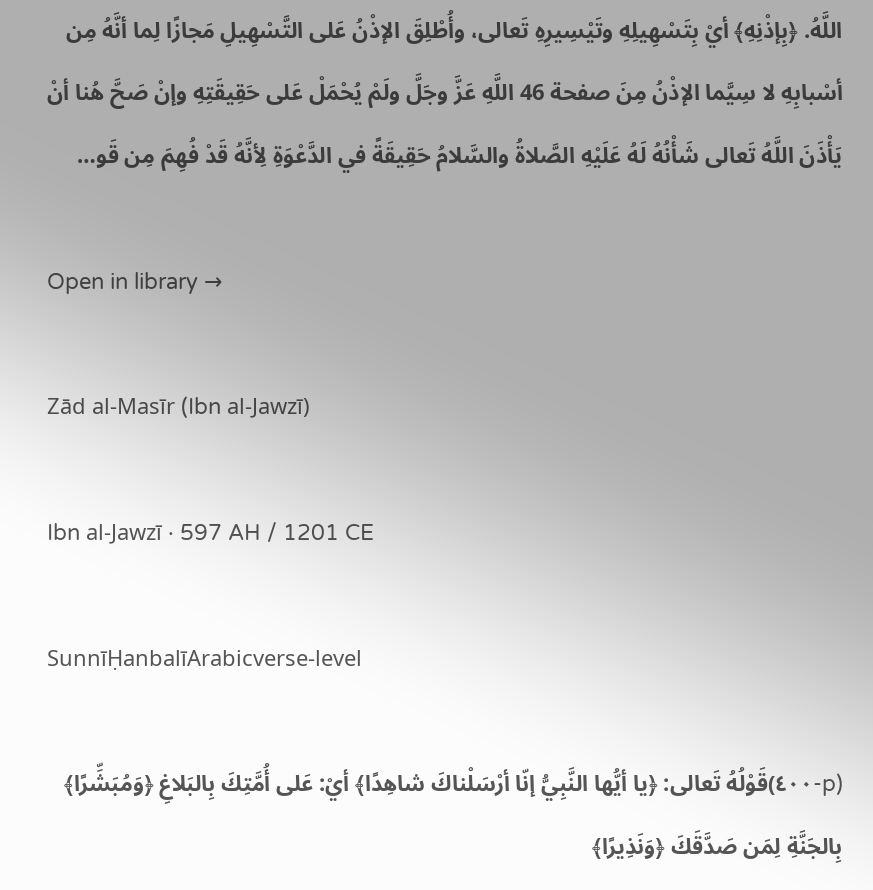اللَّهُ. ﴿بِإذْنِهِ﴾ أيْ بِتَسْهِيلِهِ وتَيْسِيرِهِ تَعالى، وأُطْلِقَ الإذْنُ عَلى التَّسْهِيلِ مَجازًا لِما أنَّهُ مِن أسْبابِهِ لا سِيَّما الإذْنُ مِنَ صفحة 46 اللَّهِ عَزَّ وجَلَّ ولَمْ يُحْمَلْ عَلى حَقِيقَتِهِ وإنْ صَحَّ هُنا أنْ يَأْذَنَ اللَّهُ تَعالى شَأْنُهُ لَهُ عَلَيْهِ الصَّلاةُ والسَّلامُ حَقِيقَةً في الدَّعْوَةِ لِأنَّهُ قَدْ فُهِمَ مِن قَو…

Open in library →

Zād al-Masīr (Ibn al-Jawzī)

Ibn al-Jawzī · 597 AH / 1201 CE

SunnīḤanbalīArabicverse-level

(p-٤٠٠)قَوْلُهُ تَعالى: ﴿يا أيُّها النَّبِيُّ إنّا أرْسَلْناكَ شاهِدًا﴾ أيْ: عَلى أُمَّتِكَ بِالبَلاغِ ﴿وَمُبَشِّرًا﴾ بِالجَنَّةِ لِمَن صَدَّقَكَ ﴿وَنَذِيرًا﴾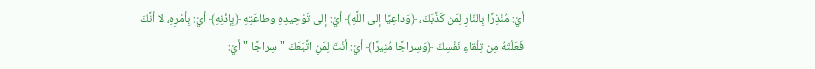أيْ: مُنْذِرًا بِالنّارِ لِمَن كَذَّبَكَ، ﴿وَداعِيًا إلى اللَّهِ﴾ أيْ: إلى تَوْحِيدِهِ وطاعَتِهِ ﴿بِإذْنِهِ﴾ أيْ: بِأمْرِهِ، لا أنَّكَ فَعَلْتَهُ مِن تِلْقاءِ نَفْسِكَ ﴿وَسِراجًا مُنِيرًا﴾ أيْ: أنْتَ لِمَنِ اتَّبَعَكَ " سِراجًا " أيْ: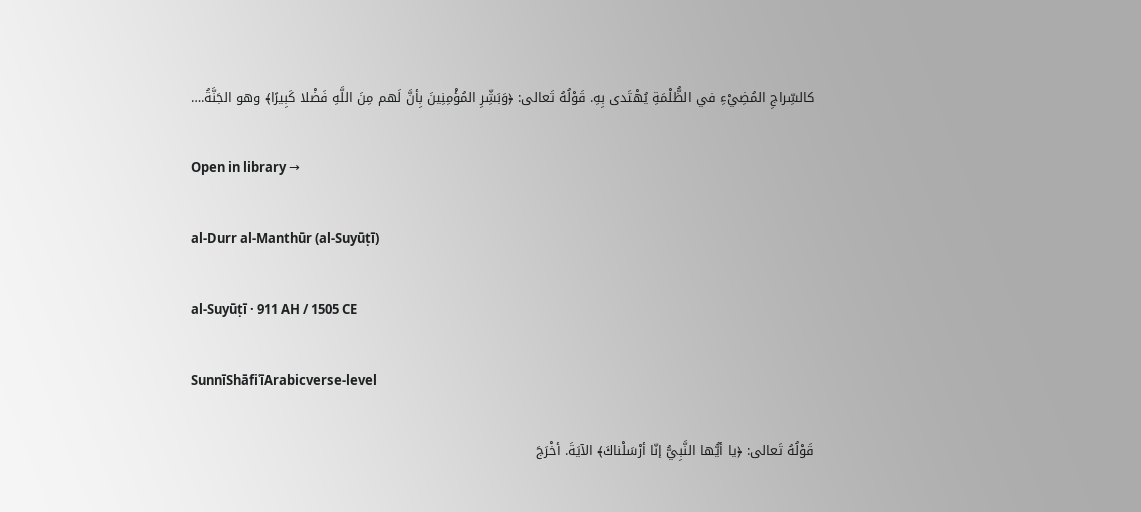كالسِّراجِ المُضِيْءِ في الظُّلْمَةِ يُهْتَدى بِهِ. قَوْلُهُ تَعالى: ﴿وَبَشِّرِ المُؤْمِنِينَ بِأنَّ لَهم مِنَ اللَّهِ فَضْلا كَبِيرًا﴾ وهو الجَنَّةُ.…

Open in library →

al-Durr al-Manthūr (al-Suyūṭī)

al-Suyūṭī · 911 AH / 1505 CE

SunnīShāfiʿīArabicverse-level

قَوْلُهُ تَعالى: ﴿يا أيُّها النَّبِيُّ إنّا أرْسَلْناكَ﴾ الآيَةَ. أخْرَجَ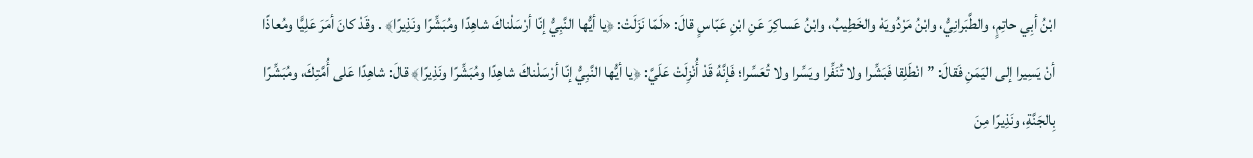ابْنُ أبِي حاتِمٍ، والطَّبَرانِيُّ، وابْنُ مَرْدُويَهْ والخَطِيبُ، وابْنُ عَساكِرَ عَنِ ابْنِ عَبّاسٍ قالَ: «لَمّا نَزَلَتْ: ﴿يا أيُّها النَّبِيُّ إنّا أرْسَلْناكَ شاهِدًا ومُبَشِّرًا ونَذِيرًا﴾ . وقَدْ كانَ أمَرَ عَلِيًّا ومُعاذًا أنْ يَسِيرا إلى اليَمَنِ فَقالَ: ”انْطَلِقا فَبَشِّرا ولا تُنَفِّرا ويَسِّرا ولا تُعَسِّرا؛ فَإنَّهُ قَدْ أُنْزِلَتْ عَلَيَّ: ﴿يا أيُّها النَّبِيُّ إنّا أرْسَلْناكَ شاهِدًا ومُبَشِّرًا ونَذِيرًا﴾ قالَ: شاهِدًا عَلى أُمَّتِكَ، ومُبَشِّرًا بِالجَنَّةِ، ونَذِيرًا مِنَ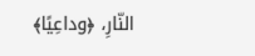النّارِ، ﴿وداعِيًا﴾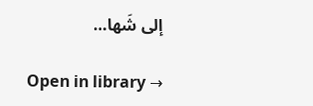إلى شَها…

Open in library →